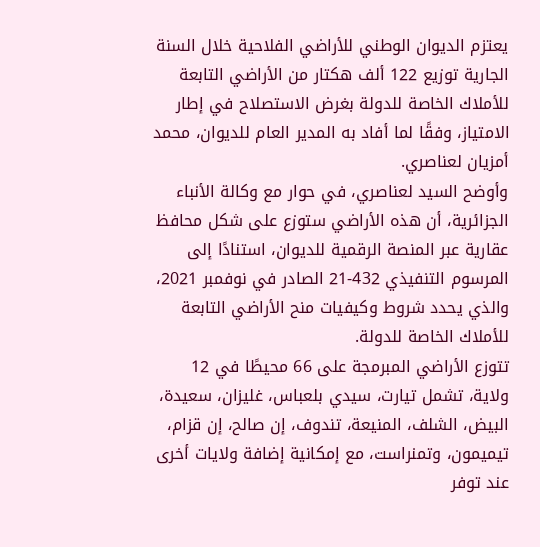يعتزم الديوان الوطني للأراضي الفلاحية خلال السنة الجارية توزيع 122 ألف هكتار من الأراضي التابعة للأملاك الخاصة للدولة بغرض الاستصلاح في إطار الامتياز، وفقًا لما أفاد به المدير العام للديوان، محمد أمزيان لعناصري.
وأوضح السيد لعناصري، في حوار مع وكالة الأنباء الجزائرية، أن هذه الأراضي ستوزع على شكل محافظ عقارية عبر المنصة الرقمية للديوان، استنادًا إلى المرسوم التنفيذي 432-21 الصادر في نوفمبر 2021، والذي يحدد شروط وكيفيات منح الأراضي التابعة للأملاك الخاصة للدولة.
تتوزع الأراضي المبرمجة على 66 محيطًا في 12 ولاية، تشمل تيارت، سيدي بلعباس، غليزان، سعيدة، البيض، الشلف، المنيعة، تندوف، إن صالح، إن قزام، تيميمون، وتمنراست، مع إمكانية إضافة ولايات أخرى عند توفر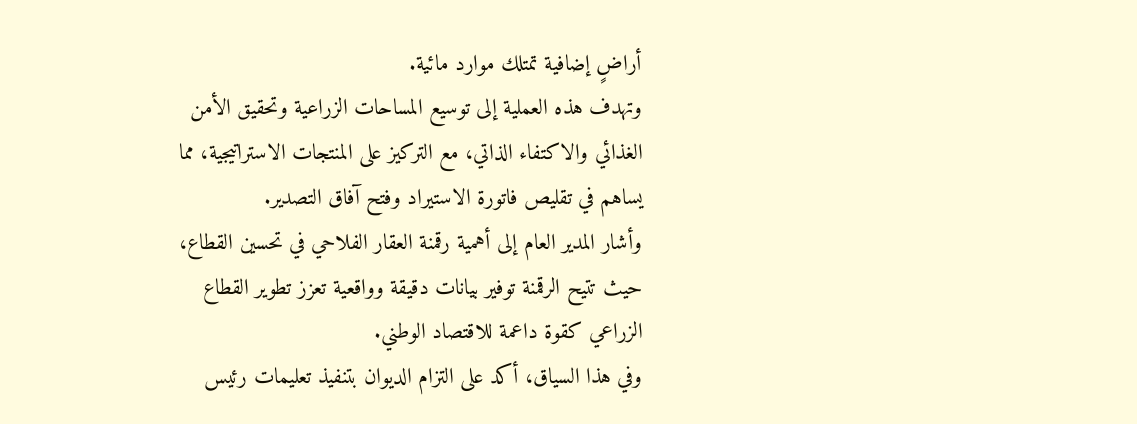أراضٍ إضافية تمتلك موارد مائية.
وتهدف هذه العملية إلى توسيع المساحات الزراعية وتحقيق الأمن الغذائي والاكتفاء الذاتي، مع التركيز على المنتجات الاستراتيجية، مما يساهم في تقليص فاتورة الاستيراد وفتح آفاق التصدير.
وأشار المدير العام إلى أهمية رقمنة العقار الفلاحي في تحسين القطاع، حيث تتيح الرقمنة توفير بيانات دقيقة وواقعية تعزز تطوير القطاع الزراعي كقوة داعمة للاقتصاد الوطني.
وفي هذا السياق، أكد على التزام الديوان بتنفيذ تعليمات رئيس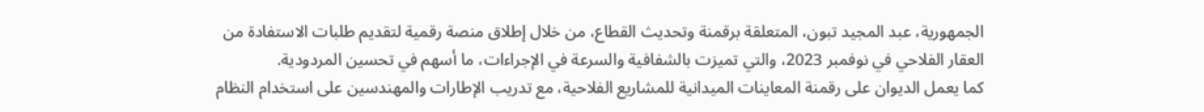الجمهورية، عبد المجيد تبون، المتعلقة برقمنة وتحديث القطاع، من خلال إطلاق منصة رقمية لتقديم طلبات الاستفادة من العقار الفلاحي في نوفمبر 2023، والتي تميزت بالشفافية والسرعة في الإجراءات، ما أسهم في تحسين المردودية.
كما يعمل الديوان على رقمنة المعاينات الميدانية للمشاريع الفلاحية، مع تدريب الإطارات والمهندسين على استخدام النظام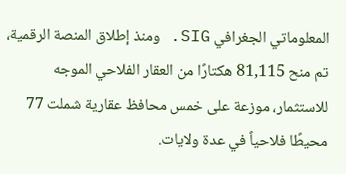المعلوماتي الجغرافي SIG. ومنذ إطلاق المنصة الرقمية، تم منح 81,115 هكتارًا من العقار الفلاحي الموجه للاستثمار، موزعة على خمس محافظ عقارية شملت 77 محيطًا فلاحياً في عدة ولايات.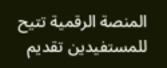المنصة الرقمية تتيح للمستفيدين تقديم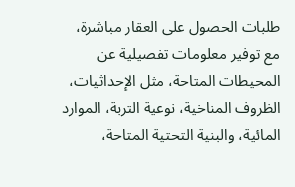طلبات الحصول على العقار مباشرة، مع توفير معلومات تفصيلية عن المحيطات المتاحة، مثل الإحداثيات، الظروف المناخية، نوعية التربة، الموارد المائية، والبنية التحتية المتاحة،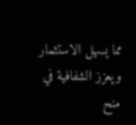مما يسهل الاستثمار ويعزز الشفافية في منح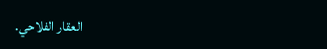العقار الفلاحي.